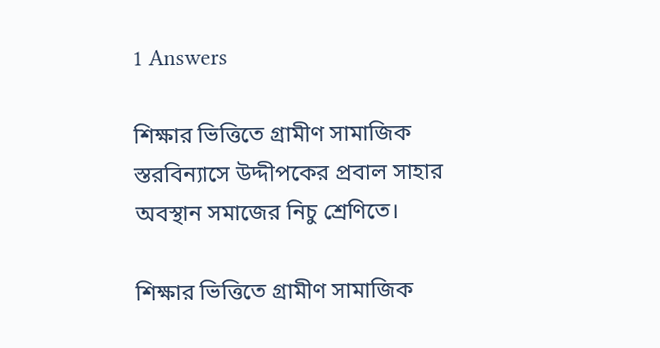1 Answers

শিক্ষার ভিত্তিতে গ্রামীণ সামাজিক স্তরবিন্যাসে উদ্দীপকের প্রবাল সাহার অবস্থান সমাজের নিচু শ্রেণিতে।

শিক্ষার ভিত্তিতে গ্রামীণ সামাজিক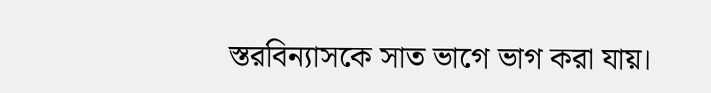স্তরবিন্যাসকে সাত ভাগে ভাগ করা যায়।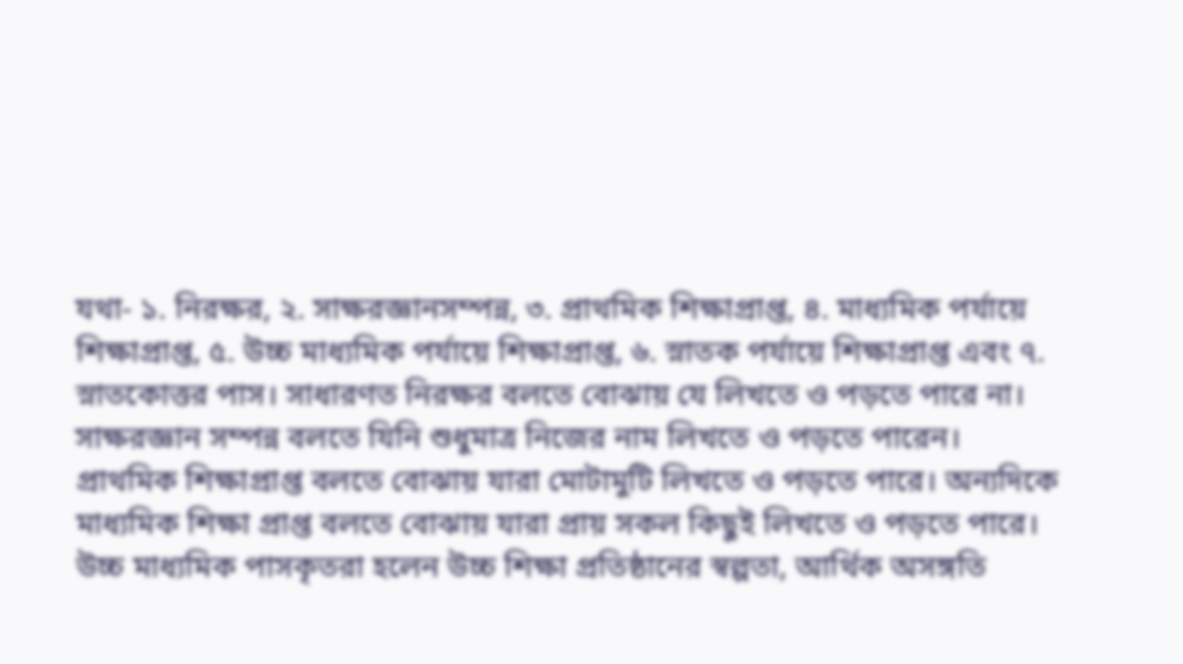যথা- ১. নিরক্ষর, ২. সাক্ষরজ্ঞানসম্পন্ন, ৩. প্রাথমিক শিক্ষাপ্রাপ্ত, ৪. মাধ্যমিক পর্যায়ে শিক্ষাপ্রাপ্ত, ৫. উচ্চ মাধ্যমিক পর্যায়ে শিক্ষাপ্রাপ্ত, ৬. স্নাতক পর্যায়ে শিক্ষাপ্রাপ্ত এবং ৭. স্নাতকোত্তর পাস। সাধারণত নিরক্ষর বলতে বোঝায় যে লিখতে ও পড়তে পারে না। সাক্ষরজ্ঞান সম্পন্ন বলতে যিনি শুধুমাত্র নিজের নাম লিখতে ও পড়তে পারেন। প্রাথমিক শিক্ষাপ্রাপ্ত বলতে বোঝায় যারা মোটামুটি লিখতে ও পড়তে পারে। অন্যদিকে মাধ্যমিক শিক্ষা প্রাপ্ত বলতে বোঝায় যারা প্রায় সকল কিছুই লিখতে ও পড়তে পারে। উচ্চ মাধ্যমিক পাসকৃতরা হলেন উচ্চ শিক্ষা প্রতিষ্ঠানের স্বল্পতা, আর্থিক অসঙ্গতি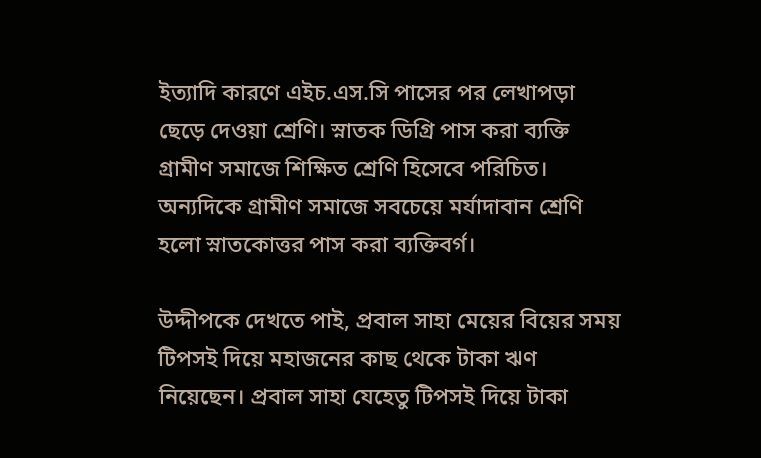ইত্যাদি কারণে এইচ.এস.সি পাসের পর লেখাপড়া ছেড়ে দেওয়া শ্রেণি। স্নাতক ডিগ্রি পাস করা ব্যক্তি গ্রামীণ সমাজে শিক্ষিত শ্রেণি হিসেবে পরিচিত। অন্যদিকে গ্রামীণ সমাজে সবচেয়ে মর্যাদাবান শ্রেণি হলো স্নাতকোত্তর পাস করা ব্যক্তিবর্গ।

উদ্দীপকে দেখতে পাই, প্রবাল সাহা মেয়ের বিয়ের সময় টিপসই দিয়ে মহাজনের কাছ থেকে টাকা ঋণ নিয়েছেন। প্রবাল সাহা যেহেতু টিপসই দিয়ে টাকা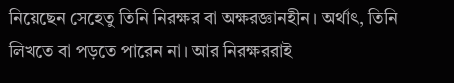নিয়েছেন সেহেতু তিনি নিরক্ষর বা অক্ষরজ্ঞানহীন। অর্থাৎ, তিনি লিখতে বা পড়তে পারেন না। আর নিরক্ষররাই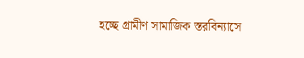হচ্ছে গ্রামীণ সামাজিক স্তরবিন্যাসে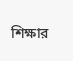শিক্ষার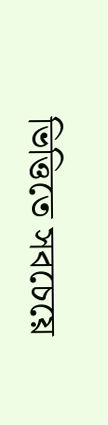ভিত্তিতে সবচেয়ে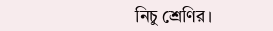নিচু শ্রেণির।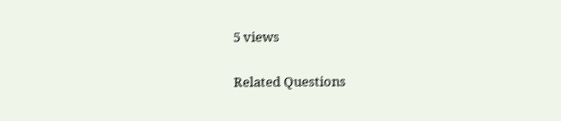5 views

Related Questions